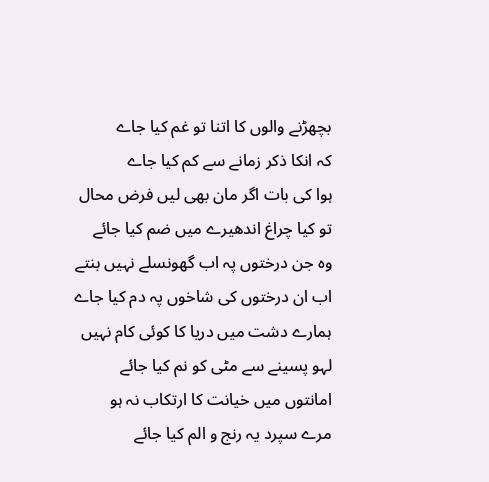بچھڑنے والوں کا اتنا تو غم کیا جاے
کہ انکا ذکر زمانے سے کم کیا جاے
ہوا کی بات اگر مان بھی لیں فرض محال
تو کیا چراغ اندھیرے میں ضم کیا جائے
وہ جن درختوں پہ اب گھونسلے نہیں بنتے
اب ان درختوں کی شاخوں پہ دم کیا جاے
ہمارے دشت میں دریا کا کوئی کام نہیں
لہو پسینے سے مٹی کو نم کیا جائے
امانتوں میں خیانت کا ارتکاب نہ ہو
مرے سپرد یہ رنج و الم کیا جائے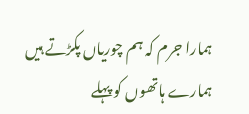ہمارا جرم کہ ہم چوریاں پکڑتے ہیں
ہمارے ہاتھوں کو پہلے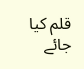قلم کیا جائے